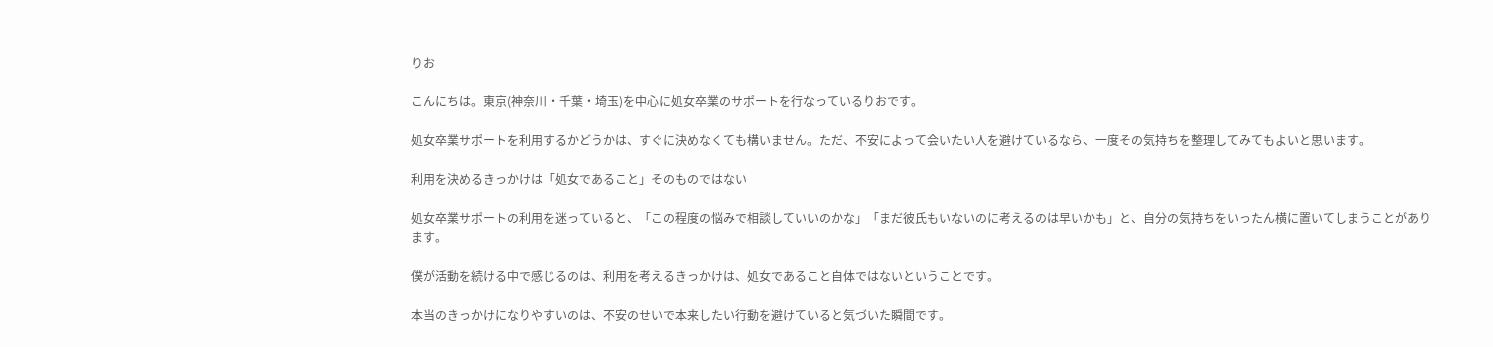りお

こんにちは。東京(神奈川・千葉・埼玉)を中心に処女卒業のサポートを行なっているりおです。

処女卒業サポートを利用するかどうかは、すぐに決めなくても構いません。ただ、不安によって会いたい人を避けているなら、一度その気持ちを整理してみてもよいと思います。

利用を決めるきっかけは「処女であること」そのものではない

処女卒業サポートの利用を迷っていると、「この程度の悩みで相談していいのかな」「まだ彼氏もいないのに考えるのは早いかも」と、自分の気持ちをいったん横に置いてしまうことがあります。

僕が活動を続ける中で感じるのは、利用を考えるきっかけは、処女であること自体ではないということです。

本当のきっかけになりやすいのは、不安のせいで本来したい行動を避けていると気づいた瞬間です。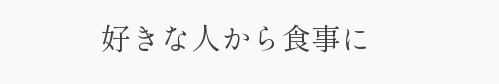好きな人から食事に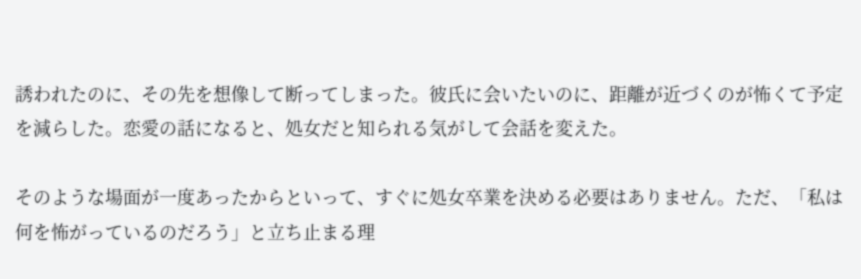誘われたのに、その先を想像して断ってしまった。彼氏に会いたいのに、距離が近づくのが怖くて予定を減らした。恋愛の話になると、処女だと知られる気がして会話を変えた。

そのような場面が一度あったからといって、すぐに処女卒業を決める必要はありません。ただ、「私は何を怖がっているのだろう」と立ち止まる理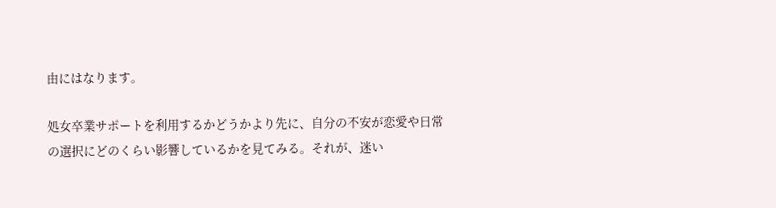由にはなります。

処女卒業サポートを利用するかどうかより先に、自分の不安が恋愛や日常の選択にどのくらい影響しているかを見てみる。それが、迷い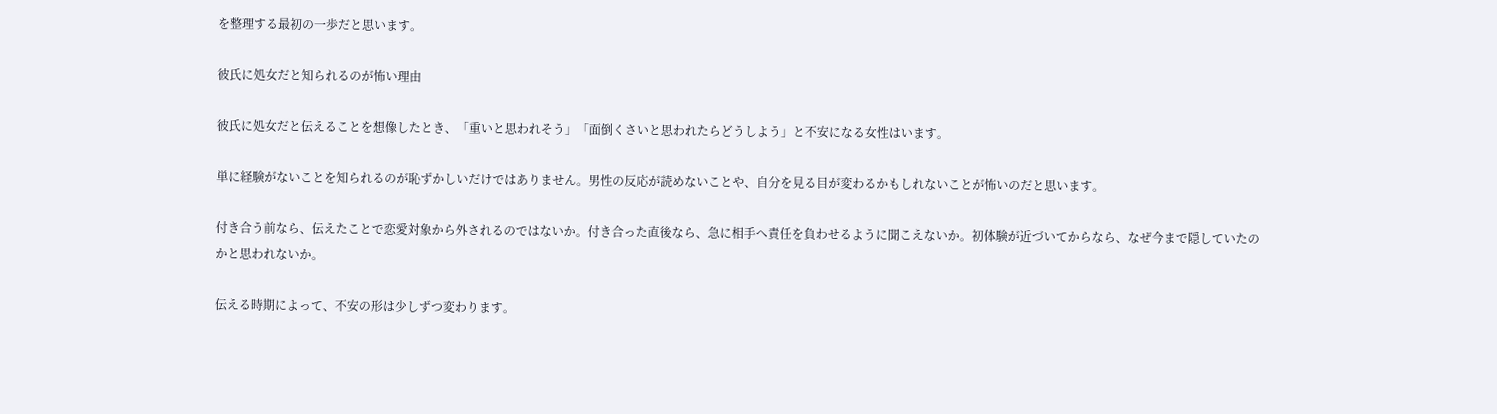を整理する最初の一歩だと思います。

彼氏に処女だと知られるのが怖い理由

彼氏に処女だと伝えることを想像したとき、「重いと思われそう」「面倒くさいと思われたらどうしよう」と不安になる女性はいます。

単に経験がないことを知られるのが恥ずかしいだけではありません。男性の反応が読めないことや、自分を見る目が変わるかもしれないことが怖いのだと思います。

付き合う前なら、伝えたことで恋愛対象から外されるのではないか。付き合った直後なら、急に相手へ責任を負わせるように聞こえないか。初体験が近づいてからなら、なぜ今まで隠していたのかと思われないか。

伝える時期によって、不安の形は少しずつ変わります。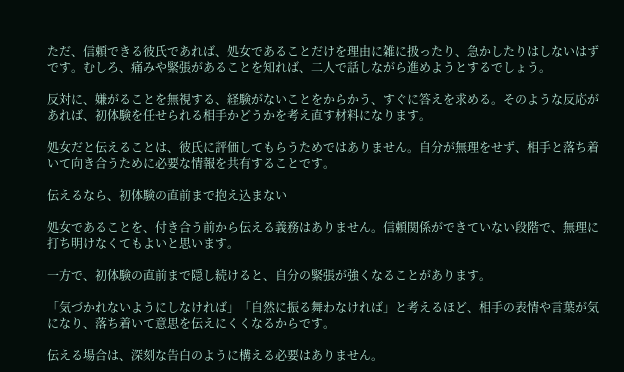ただ、信頼できる彼氏であれば、処女であることだけを理由に雑に扱ったり、急かしたりはしないはずです。むしろ、痛みや緊張があることを知れば、二人で話しながら進めようとするでしょう。

反対に、嫌がることを無視する、経験がないことをからかう、すぐに答えを求める。そのような反応があれば、初体験を任せられる相手かどうかを考え直す材料になります。

処女だと伝えることは、彼氏に評価してもらうためではありません。自分が無理をせず、相手と落ち着いて向き合うために必要な情報を共有することです。

伝えるなら、初体験の直前まで抱え込まない

処女であることを、付き合う前から伝える義務はありません。信頼関係ができていない段階で、無理に打ち明けなくてもよいと思います。

一方で、初体験の直前まで隠し続けると、自分の緊張が強くなることがあります。

「気づかれないようにしなければ」「自然に振る舞わなければ」と考えるほど、相手の表情や言葉が気になり、落ち着いて意思を伝えにくくなるからです。

伝える場合は、深刻な告白のように構える必要はありません。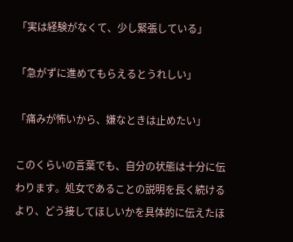「実は経験がなくて、少し緊張している」

「急がずに進めてもらえるとうれしい」

「痛みが怖いから、嫌なときは止めたい」

このくらいの言葉でも、自分の状態は十分に伝わります。処女であることの説明を長く続けるより、どう接してほしいかを具体的に伝えたほ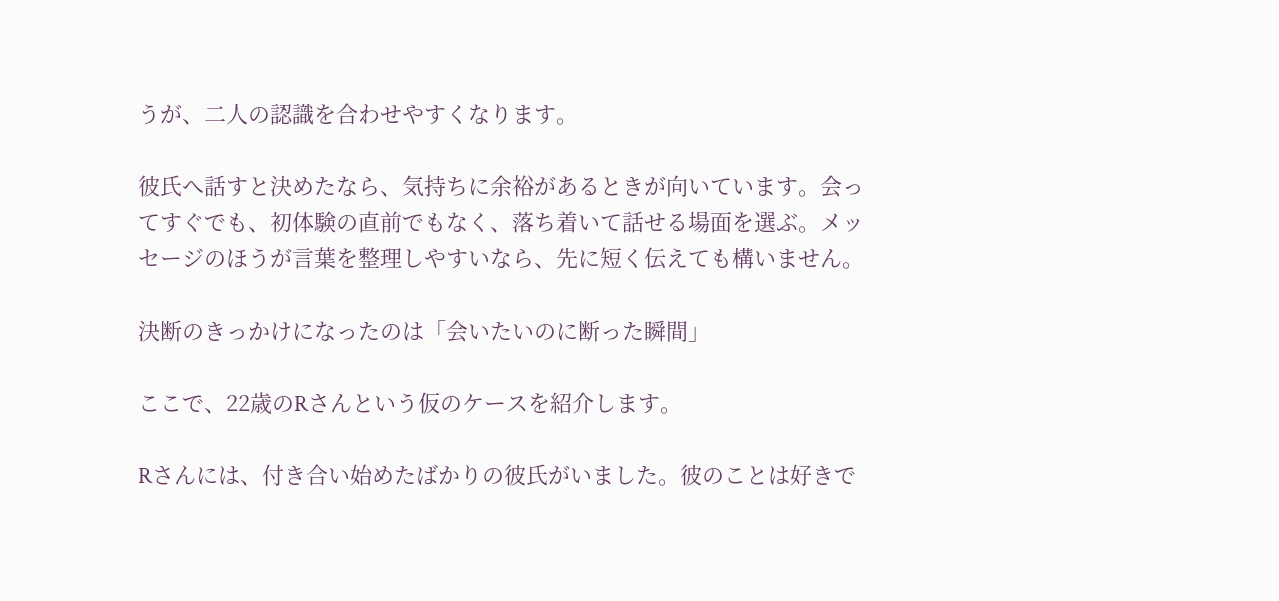うが、二人の認識を合わせやすくなります。

彼氏へ話すと決めたなら、気持ちに余裕があるときが向いています。会ってすぐでも、初体験の直前でもなく、落ち着いて話せる場面を選ぶ。メッセージのほうが言葉を整理しやすいなら、先に短く伝えても構いません。

決断のきっかけになったのは「会いたいのに断った瞬間」

ここで、22歳のRさんという仮のケースを紹介します。

Rさんには、付き合い始めたばかりの彼氏がいました。彼のことは好きで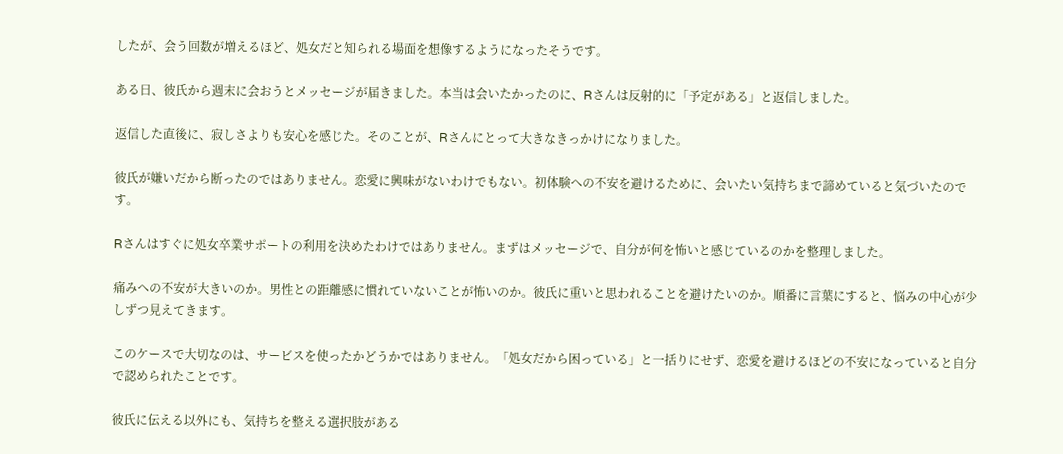したが、会う回数が増えるほど、処女だと知られる場面を想像するようになったそうです。

ある日、彼氏から週末に会おうとメッセージが届きました。本当は会いたかったのに、Rさんは反射的に「予定がある」と返信しました。

返信した直後に、寂しさよりも安心を感じた。そのことが、Rさんにとって大きなきっかけになりました。

彼氏が嫌いだから断ったのではありません。恋愛に興味がないわけでもない。初体験への不安を避けるために、会いたい気持ちまで諦めていると気づいたのです。

Rさんはすぐに処女卒業サポートの利用を決めたわけではありません。まずはメッセージで、自分が何を怖いと感じているのかを整理しました。

痛みへの不安が大きいのか。男性との距離感に慣れていないことが怖いのか。彼氏に重いと思われることを避けたいのか。順番に言葉にすると、悩みの中心が少しずつ見えてきます。

このケースで大切なのは、サービスを使ったかどうかではありません。「処女だから困っている」と一括りにせず、恋愛を避けるほどの不安になっていると自分で認められたことです。

彼氏に伝える以外にも、気持ちを整える選択肢がある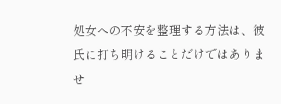処女への不安を整理する方法は、彼氏に打ち明けることだけではありませ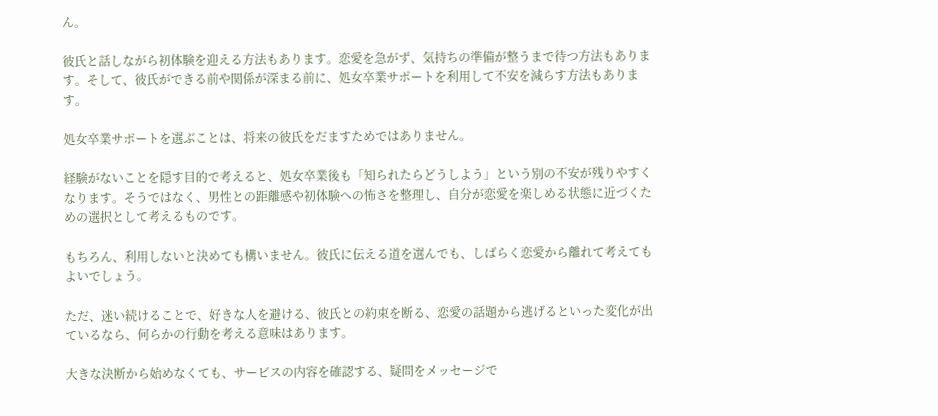ん。

彼氏と話しながら初体験を迎える方法もあります。恋愛を急がず、気持ちの準備が整うまで待つ方法もあります。そして、彼氏ができる前や関係が深まる前に、処女卒業サポートを利用して不安を減らす方法もあります。

処女卒業サポートを選ぶことは、将来の彼氏をだますためではありません。

経験がないことを隠す目的で考えると、処女卒業後も「知られたらどうしよう」という別の不安が残りやすくなります。そうではなく、男性との距離感や初体験への怖さを整理し、自分が恋愛を楽しめる状態に近づくための選択として考えるものです。

もちろん、利用しないと決めても構いません。彼氏に伝える道を選んでも、しばらく恋愛から離れて考えてもよいでしょう。

ただ、迷い続けることで、好きな人を避ける、彼氏との約束を断る、恋愛の話題から逃げるといった変化が出ているなら、何らかの行動を考える意味はあります。

大きな決断から始めなくても、サービスの内容を確認する、疑問をメッセージで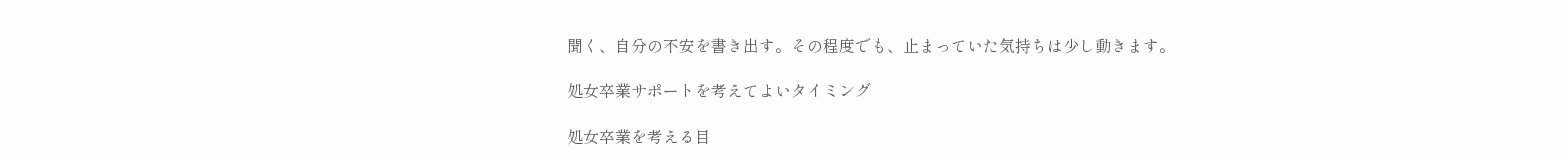聞く、自分の不安を書き出す。その程度でも、止まっていた気持ちは少し動きます。

処女卒業サポートを考えてよいタイミング

処女卒業を考える目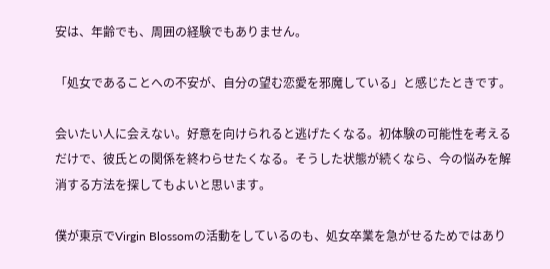安は、年齢でも、周囲の経験でもありません。

「処女であることへの不安が、自分の望む恋愛を邪魔している」と感じたときです。

会いたい人に会えない。好意を向けられると逃げたくなる。初体験の可能性を考えるだけで、彼氏との関係を終わらせたくなる。そうした状態が続くなら、今の悩みを解消する方法を探してもよいと思います。

僕が東京でVirgin Blossomの活動をしているのも、処女卒業を急がせるためではあり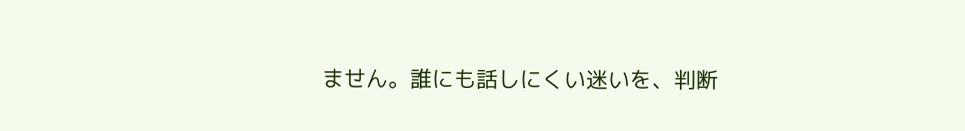ません。誰にも話しにくい迷いを、判断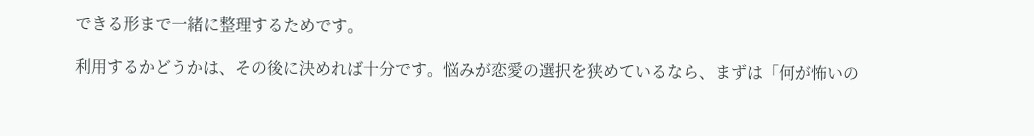できる形まで一緒に整理するためです。

利用するかどうかは、その後に決めれば十分です。悩みが恋愛の選択を狭めているなら、まずは「何が怖いの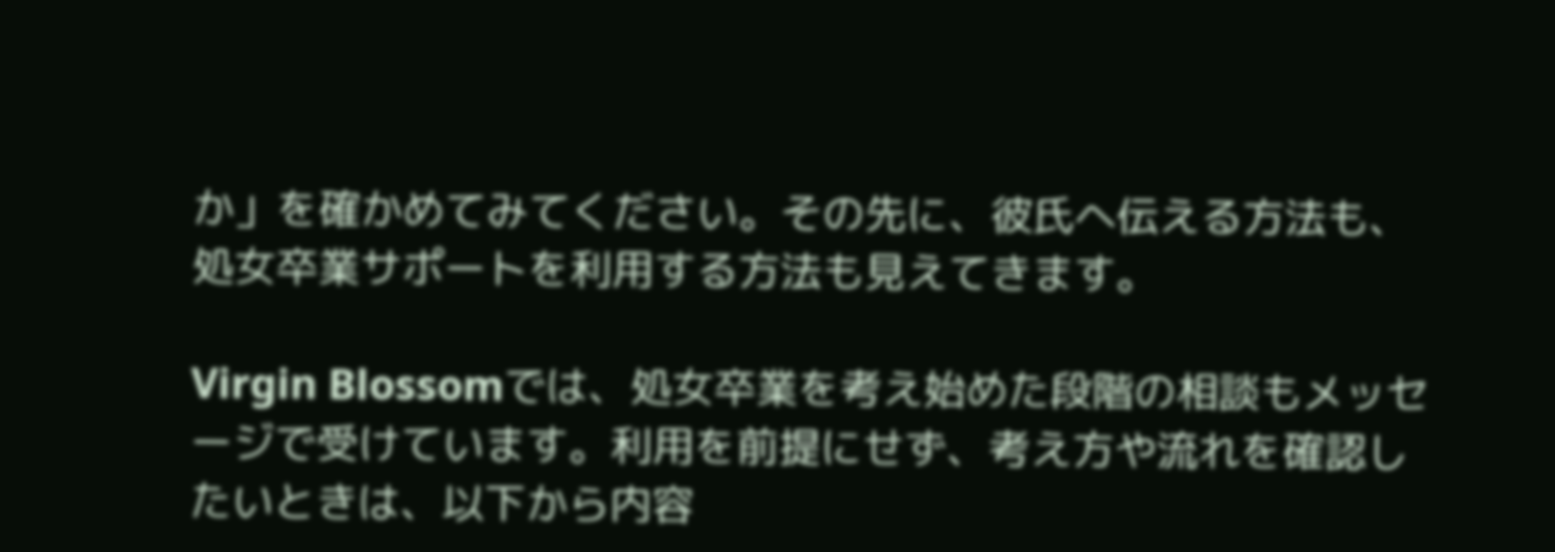か」を確かめてみてください。その先に、彼氏へ伝える方法も、処女卒業サポートを利用する方法も見えてきます。

Virgin Blossomでは、処女卒業を考え始めた段階の相談もメッセージで受けています。利用を前提にせず、考え方や流れを確認したいときは、以下から内容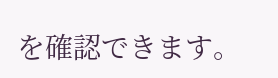を確認できます。